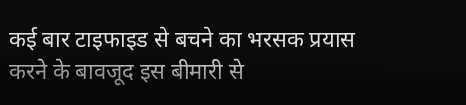कई बार टाइफाइड से बचने का भरसक प्रयास करने के बावजूद इस बीमारी से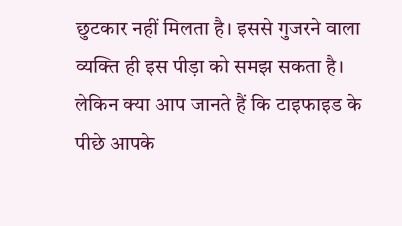छुटकार नहीं मिलता है। इससे गुजरने वाला व्यक्ति ही इस पीड़ा को समझ सकता है। लेकिन क्या आप जानते हैं कि टाइफाइड के पीछे आपके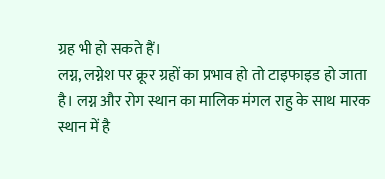ग्रह भी हो सकते हैं।
लग्न, लग्नेश पर क्रूर ग्रहों का प्रभाव हो तो टाइफाइड हो जाता है। लग्न और रोग स्थान का मालिक मंगल राहु के साथ मारक स्थान में है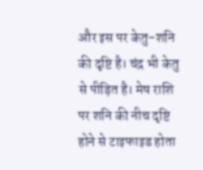और इस पर केतु-शनि की दृष्टि है। चंद्र भी केतु से पीड़ित है। मेष राशि पर शनि की नीच दृष्टि होने से टाइफाइड होता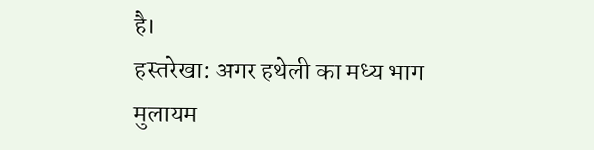है।
हस्तरेखा: अगर हथेली का मध्य भाग मुलायम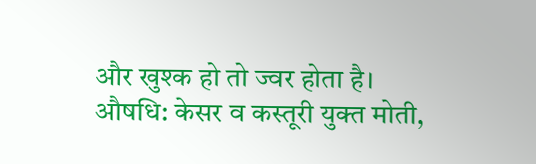और खुश्क हो तो ज्वर होता है।
औषधि: केसर व कस्तूरी युक्त मोती,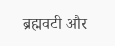ब्रह्मवटी और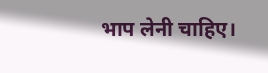भाप लेनी चाहिए।